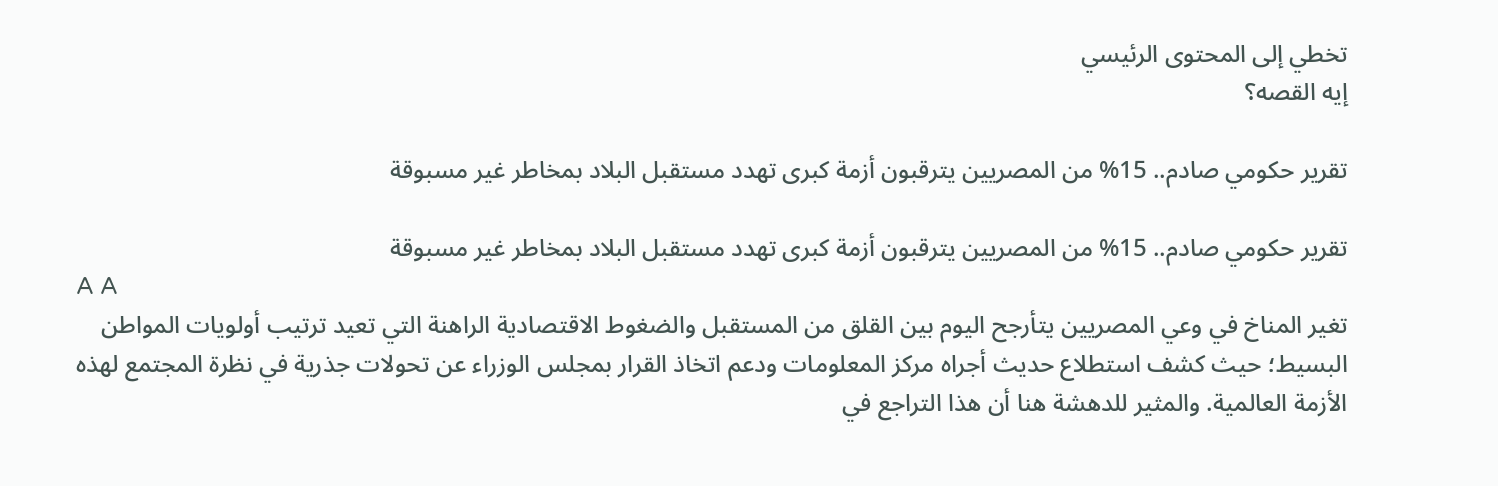تخطي إلى المحتوى الرئيسي
إيه القصه؟

تقرير حكومي صادم.. 15% من المصريين يترقبون أزمة كبرى تهدد مستقبل البلاد بمخاطر غير مسبوقة

تقرير حكومي صادم.. 15% من المصريين يترقبون أزمة كبرى تهدد مستقبل البلاد بمخاطر غير مسبوقة
A A
تغير المناخ في وعي المصريين يتأرجح اليوم بين القلق من المستقبل والضغوط الاقتصادية الراهنة التي تعيد ترتيب أولويات المواطن البسيط؛ حيث كشف استطلاع حديث أجراه مركز المعلومات ودعم اتخاذ القرار بمجلس الوزراء عن تحولات جذرية في نظرة المجتمع لهذه الأزمة العالمية. والمثير للدهشة هنا أن هذا التراجع في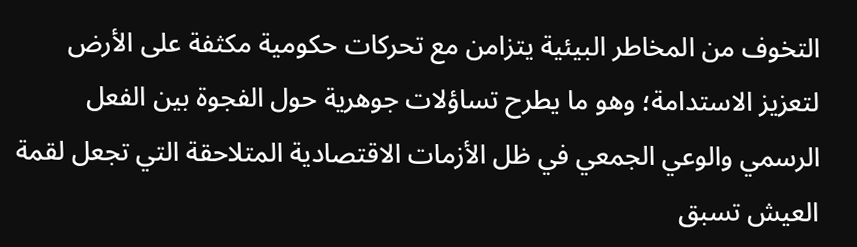التخوف من المخاطر البيئية يتزامن مع تحركات حكومية مكثفة على الأرض لتعزيز الاستدامة؛ وهو ما يطرح تساؤلات جوهرية حول الفجوة بين الفعل الرسمي والوعي الجمعي في ظل الأزمات الاقتصادية المتلاحقة التي تجعل لقمة العيش تسبق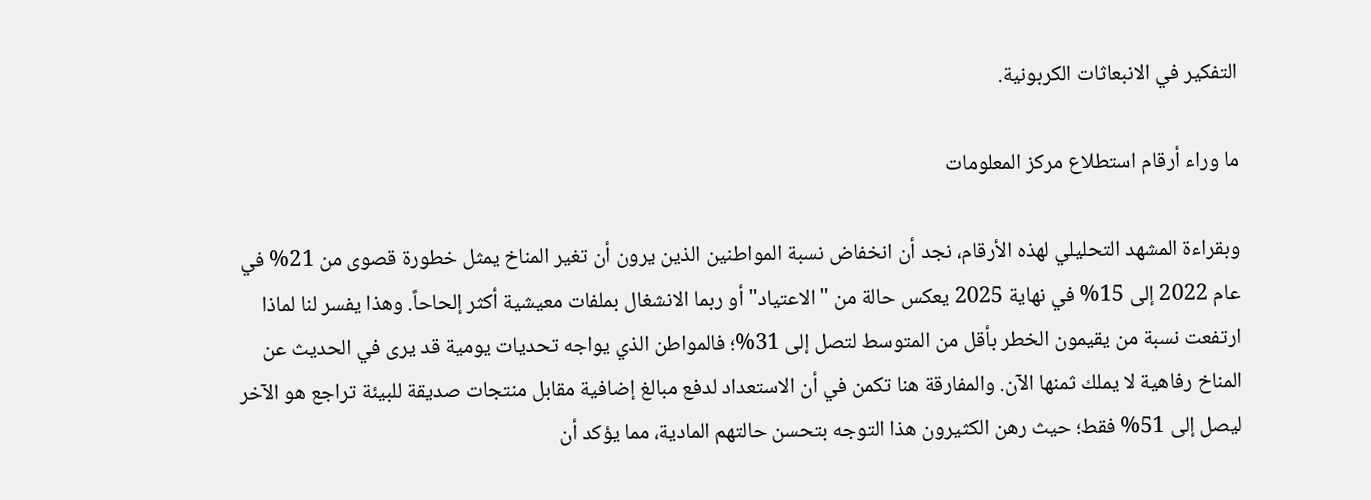التفكير في الانبعاثات الكربونية.

ما وراء أرقام استطلاع مركز المعلومات

وبقراءة المشهد التحليلي لهذه الأرقام، نجد أن انخفاض نسبة المواطنين الذين يرون أن تغير المناخ يمثل خطورة قصوى من 21% في عام 2022 إلى 15% في نهاية 2025 يعكس حالة من "الاعتياد" أو ربما الانشغال بملفات معيشية أكثر إلحاحاً. وهذا يفسر لنا لماذا ارتفعت نسبة من يقيمون الخطر بأقل من المتوسط لتصل إلى 31%؛ فالمواطن الذي يواجه تحديات يومية قد يرى في الحديث عن المناخ رفاهية لا يملك ثمنها الآن. والمفارقة هنا تكمن في أن الاستعداد لدفع مبالغ إضافية مقابل منتجات صديقة للبيئة تراجع هو الآخر ليصل إلى 51% فقط؛ حيث رهن الكثيرون هذا التوجه بتحسن حالتهم المادية، مما يؤكد أن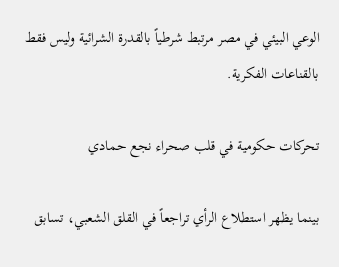الوعي البيئي في مصر مرتبط شرطياً بالقدرة الشرائية وليس فقط بالقناعات الفكرية.

تحركات حكومية في قلب صحراء نجع حمادي

بينما يظهر استطلاع الرأي تراجعاً في القلق الشعبي، تسابق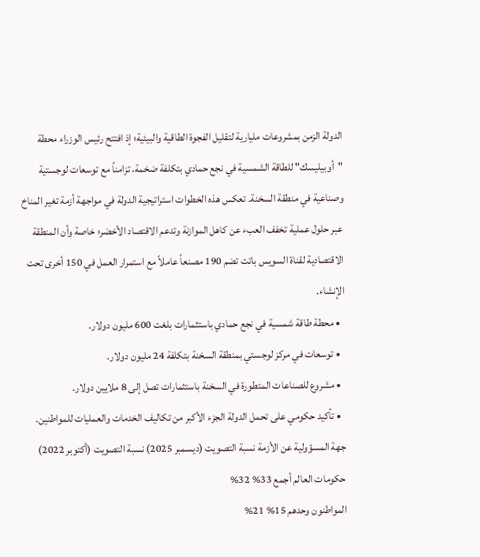الدولة الزمن بمشروعات مليارية لتقليل الفجوة الطاقية والبيئية؛ إذ افتتح رئيس الوزراء محطة "أوبيليسك" للطاقة الشمسية في نجع حمادي بتكلفة ضخمة، تزامناً مع توسعات لوجستية وصناعية في منطقة السخنة. تعكس هذه الخطوات استراتيجية الدولة في مواجهة أزمة تغير المناخ عبر حلول عملية تخفف العبء عن كاهل الموازنة وتدعم الاقتصاد الأخضر؛ خاصة وأن المنطقة الاقتصادية لقناة السويس باتت تضم 190 مصنعاً عاملاً مع استمرار العمل في 150 أخرى تحت الإنشاء.
  • محطة طاقة شمسية في نجع حمادي باستثمارات بلغت 600 مليون دولار.
  • توسعات في مركز لوجستي بمنطقة السخنة بتكلفة 24 مليون دولار.
  • مشروع للصناعات المتطورة في السخنة باستثمارات تصل إلى 8 ملايين دولار.
  • تأكيد حكومي على تحمل الدولة الجزء الأكبر من تكاليف الخدمات والعمليات للمواطنين.
جهة المسؤولية عن الأزمة نسبة التصويت (ديسمبر 2025) نسبة التصويت (أكتوبر 2022)
حكومات العالم أجمع 33% 32%
المواطنون وحدهم 15% 21%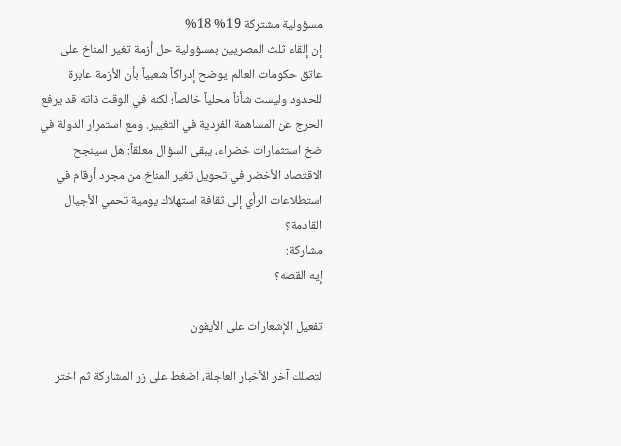مسؤولية مشتركة 19% 18%
إن إلقاء ثلث المصريين بمسؤولية حل أزمة تغير المناخ على عاتق حكومات العالم يوضح إدراكاً شعبياً بأن الأزمة عابرة للحدود وليست شأناً محلياً خالصاً؛ لكنه في الوقت ذاته قد يرفع الحرج عن المساهمة الفردية في التغيير. ومع استمرار الدولة في ضخ استثمارات خضراء، يبقى السؤال معلقاً: هل سينجح الاقتصاد الأخضر في تحويل تغير المناخ من مجرد أرقام في استطلاعات الرأي إلى ثقافة استهلاك يومية تحمي الأجيال القادمة؟
مشاركة:
إيه القصه؟

تفعيل الإشعارات على الأيفون

لتصلك آخر الأخبار العاجلة، اضغط على زر المشاركة ثم اختر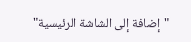"إضافة إلى الشاشة الرئيسية"